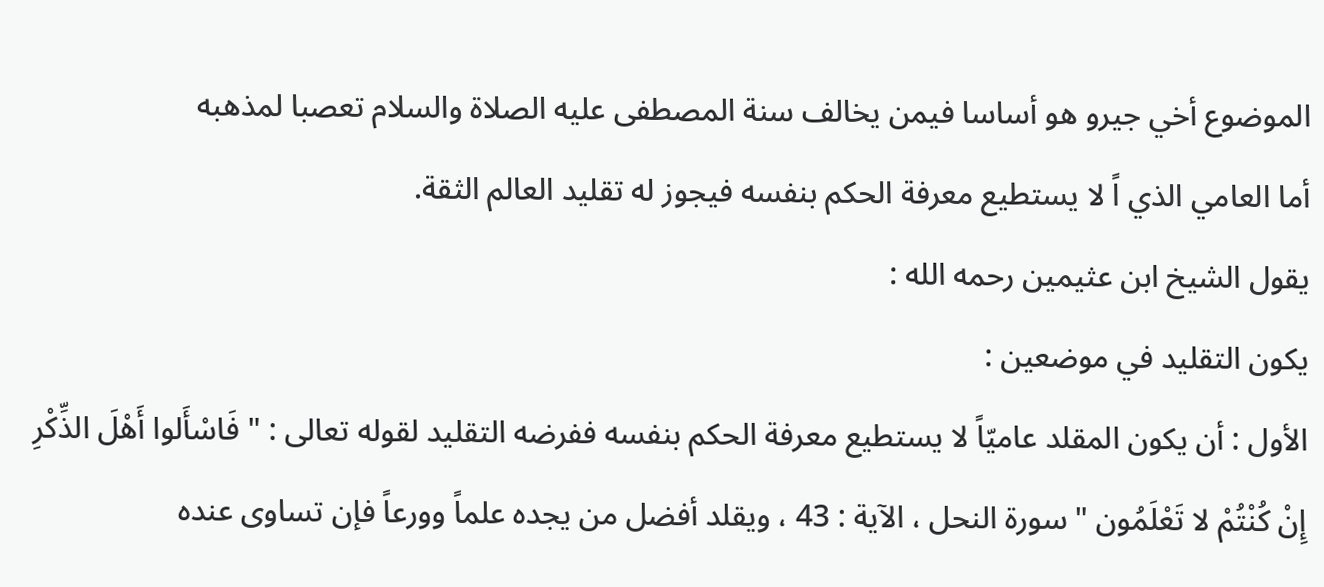الموضوع أخي جيرو هو أساسا فيمن يخالف سنة المصطفى عليه الصلاة والسلام تعصبا لمذهبه
أما العامي الذي اً لا يستطيع معرفة الحكم بنفسه فيجوز له تقليد العالم الثقة.
يقول الشيخ ابن عثيمين رحمه الله :
يكون التقليد في موضعين :
الأول : أن يكون المقلد عاميّاً لا يستطيع معرفة الحكم بنفسه ففرضه التقليد لقوله تعالى : " فَاسْأَلوا أَهْلَ الذِّكْرِ إِنْ كُنْتُمْ لا تَعْلَمُون " سورة النحل ، الآية : 43 ، ويقلد أفضل من يجده علماً وورعاً فإن تساوى عنده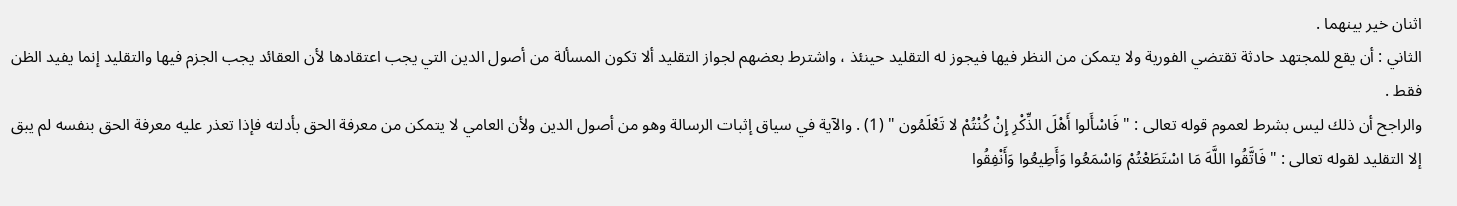اثنان خير بينهما .
الثاني : أن يقع للمجتهد حادثة تقتضي الفورية ولا يتمكن من النظر فيها فيجوز له التقليد حينئذ ، واشترط بعضهم لجواز التقليد ألا تكون المسألة من أصول الدين التي يجب اعتقادها لأن العقائد يجب الجزم فيها والتقليد إنما يفيد الظن فقط .
والراجح أن ذلك ليس بشرط لعموم قوله تعالى : " فَاسْأَلوا أَهْلَ الذِّكْرِ إِنْ كُنْتُمْ لا تَعْلَمُون " (1) . والآية في سياق إثبات الرسالة وهو من أصول الدين ولأن العامي لا يتمكن من معرفة الحق بأدلته فإذا تعذر عليه معرفة الحق بنفسه لم يبق إلا التقليد لقوله تعالى : " فَاتَّقُوا اللَّهَ مَا اسْتَطَعْتُمْ وَاسْمَعُوا وَأَطِيعُوا وَأَنْفِقُوا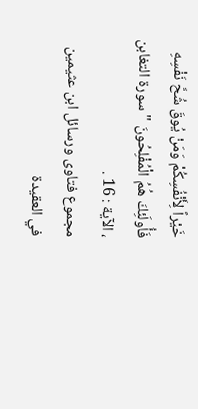خَيْراً لِأَنْفُسِكُمْ وَمَنْ يُوقَ شُحَّ نَفْسِهِ فَأُولَئِكَ هُمُ الْمُفْلِحُونَ " سورة التغابن ، الآية : 16 .
مجموع فتاوى ورسائل ابن عثيمين في العقيدة